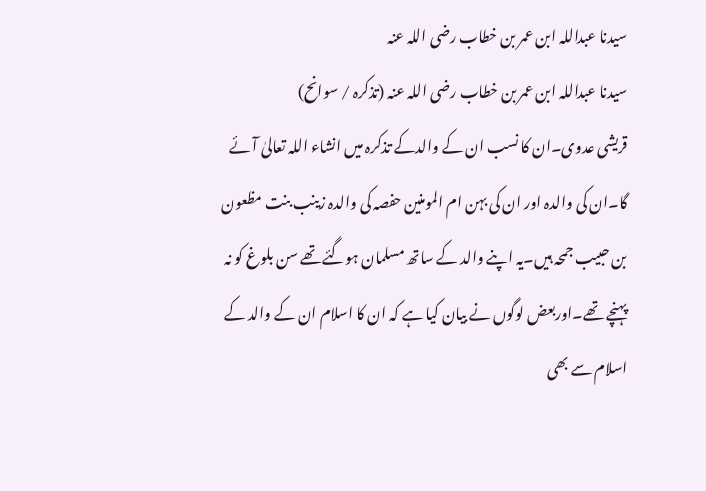سیدنا عبداللہ ابن عمر بن خطاب رضی اللہ عنہ
سیدنا عبداللہ ابن عمر بن خطاب رضی اللہ عنہ (تذکرہ / سوانح)
قریشی عدوی۔ان کا نسب ان کے والدکے تذکرہ میں انشاء اللہ تعالیٰ آئے گا۔ان کی والدہ اور ان کی بہن ام المومنین حفصہ کی والدہ زینب بنت مظعون بن حبیب جمحہ ہیں۔یہ اپنے والد کے ساتھ مسلمان ہوگئے تھے سن بلوغ کو نہ پہنچے تھے۔اوربعض لوگوں نے بیان کیا ہے کہ ان کا اسلام ان کے والد کے اسلام سے بھی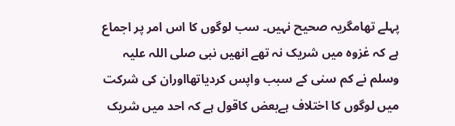پہلے تھامگریہ صحیح نہیں۔ سب لوگوں کا اس امر پر اجماع ہے کہ غزوہ میں شریک نہ تھے انھیں نبی صلی اللہ علیہ وسلم نے کم سنی کے سبب واپس کردیاتھااوران کی شرکت میں لوگوں کا اختلاف ہےبعض کاقول ہے کہ احد میں شریک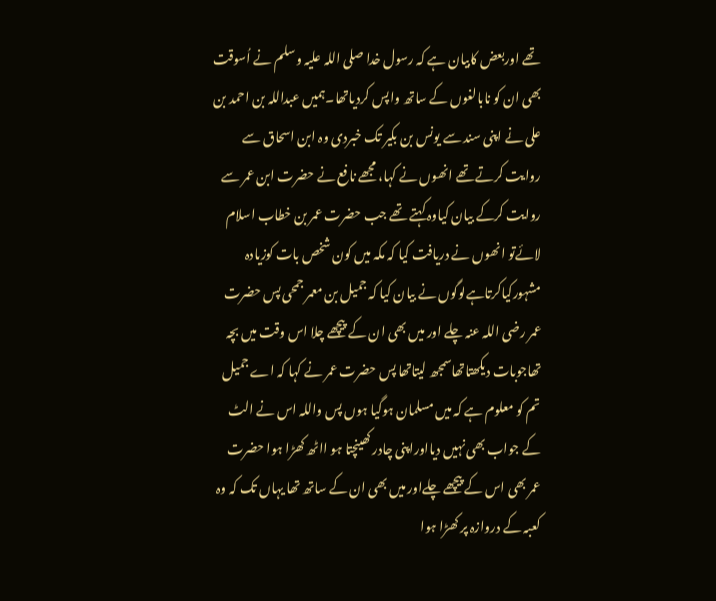تھے اوربعض کابیان ہے کہ رسول خدا صلی اللہ علیہ وسلم نے اُسوقت بھی ان کو نابالغوں کے ساتھ واپس کردیاتھا۔ہمیں عبداللہ بن احمد بن علی نے اپنی سند سے یونس بن بکیر تک خبردی وہ ابن اسحاق سے روایت کرتے تھے انھوں نے کہا، مجھے نافع نے حضرت ابن عمر سے روایت کرکے بیان کیاوہ کہتے تھے جب حضرت عمر بن خطاب اسلام لائےتو انھوں نے دریافت کیا کہ مکہ میں کون شخص بات کوزیادہ مشہورکیاکرتاہےلوگوں نے بیان کیا کہ جمیل بن معمر جمحی پس حضرت عمر رضی اللہ عنہ چلے اور میں بھی ان کے پیچھے چلا اس وقت میں بچہ تھاجوبات دیکھتاتھاسمجھ لیتاتھا پس حضرت عمر نے کہا کہ اے جمیل تم کو معلوم ہے کہ میں مسلمان ہوگیا ہوں پس واللہ اس نے الٹ کے جواب بھی نہیں دیااوراپنی چادر کھینچتا ہو ااٹھ کھڑا ہوا حضرت عمر بھی اس کے پیچھے چلےاور میں بھی ان کے ساتھ تھا یہاں تک کہ وہ کعبہ کے دروازہ پر کھڑا ہوا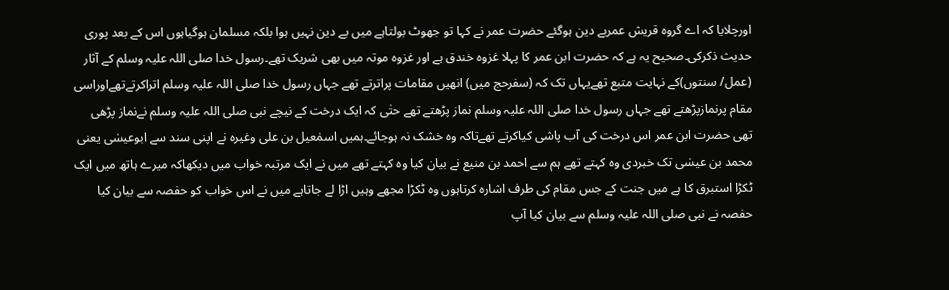اورچلایا کہ اے گروہ قریش عمربے دین ہوگئے حضرت عمر نے کہا تو جھوٹ بولتاہے میں بے دین نہیں ہوا بلکہ مسلمان ہوگیاہوں اس کے بعد پوری حدیث ذکرکی۔صحیح یہ ہے کہ حضرت ابن عمر کا پہلا غزوہ خندق ہے اور غزوہ موتہ میں بھی شریک تھے۔رسول خدا صلی اللہ علیہ وسلم کے آثار (عمل/ سنتوں)کے نہایت متبع تھےیہاں تک کہ (سفرحج میں) انھیں مقامات پراترتے تھے جہاں رسول خدا صلی اللہ علیہ وسلم اتراکرتےتھےاوراسی مقام پرنمازپڑھتے تھے جہاں رسول خدا صلی اللہ علیہ وسلم نماز پڑھتے تھے حتٰی کہ ایک درخت کے نیچے نبی صلی اللہ علیہ وسلم نےنماز پڑھی تھی حضرت ابن عمر اس درخت کی آب پاشی کیاکرتے تھےتاکہ وہ خشک نہ ہوجائے۔ہمیں اسمٰعیل بن علی وغیرہ نے اپنی سند سے ابوعیسٰی یعنی محمد بن عیسٰی تک خبردی وہ کہتے تھے ہم سے احمد بن منیع نے بیان کیا وہ کہتے تھے میں نے ایک مرتبہ خواب میں دیکھاکہ میرے ہاتھ میں ایک ٹکڑا استبرق کا ہے میں جنت کے جس مقام کی طرف اشارہ کرتاہوں وہ ٹکڑا مجھے وہیں اڑا لے جاتاہے میں نے اس خواب کو حفصہ سے بیان کیا حفصہ نے نبی صلی اللہ علیہ وسلم سے بیان کیا آپ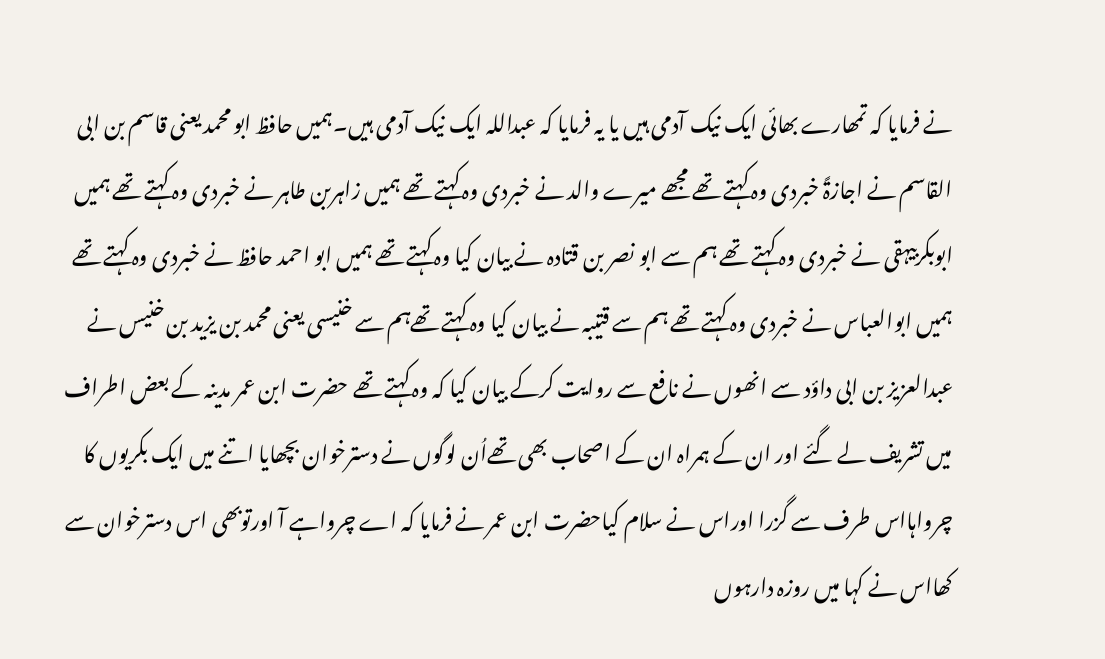نے فرمایا کہ تمھارے بھائی ایک نیک آدمی ہیں یا یہ فرمایا کہ عبداللہ ایک نیک آدمی ہیں۔ہمیں حافظ ابو محمد یعنی قاسم بن ابی القاسم نے اجازۃً خبردی وہ کہتے تھے مجھے میرے والد نے خبردی وہ کہتے تھے ہمیں زاہربن طاہر نے خبردی وہ کہتے تھے ہمیں ابوبکربیہقی نے خبردی وہ کہتے تھے ہم سے ابو نصر بن قتادہ نے بیان کیا وہ کہتے تھے ہمیں ابو احمد حافظ نے خبردی وہ کہتے تھے ہمیں ابوالعباس نے خبردی وہ کہتے تھے ہم سے قتیبہ نے بیان کیا وہ کہتے تھےہم سے خنیسی یعنی محمد بن یزید بن خنیس نے عبدالعزیز بن ابی داؤد سے انھوں نے نافع سے روایت کرکے بیان کیا کہ وہ کہتے تھے حضرت ابن عمر مدینہ کے بعض اطراف میں تشریف لے گئے اور ان کے ہمراہ ان کے اصحاب بھی تھےاُن لوگوں نے دسترخوان بچھایا اتنے میں ایک بکریوں کا چرواہااس طرف سے گزرا اوراس نے سلام کیاحضرت ابن عمر نے فرمایا کہ اے چرواہے آ اورتوبھی اس دسترخوان سے کھااس نے کہا میں روزہ دارہوں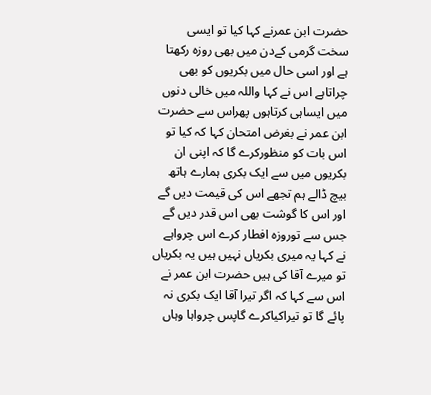حضرت ابن عمرنے کہا کیا تو ایسی سخت گرمی کےدن میں بھی روزہ رکھتا ہے اور اسی حال میں بکریوں کو بھی چراتاہے اس نے کہا واللہ میں خالی دنوں میں ایساہی کرتاہوں پھراس سے حضرت ابن عمر نے بغرض امتحان کہا کہ کیا تو اس بات کو منظورکرے گا کہ اپنی ان بکریوں میں سے ایک بکری ہمارے ہاتھ بیچ ڈالے ہم تجھے اس کی قیمت دیں گے اور اس کا گوشت بھی اس قدر دیں گے جس سے توروزہ افطار کرے اس چرواہے نے کہا یہ میری بکریاں نہیں ہیں یہ بکریاں تو میرے آقا کی ہیں حضرت ابن عمر نے اس سے کہا کہ اگر تیرا آقا ایک بکری نہ پائے گا تو تیراکیاکرے گاپس چرواہا وہاں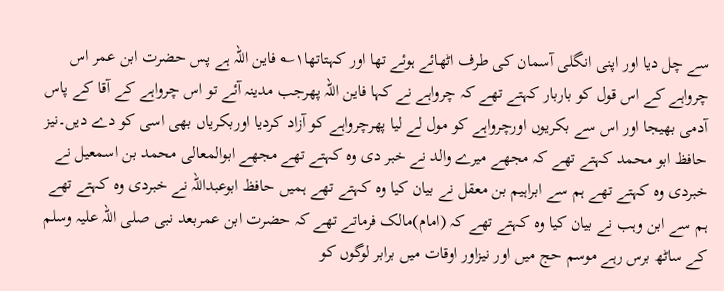سے چل دیا اور اپنی انگلی آسمان کی طرف اٹھائے ہوئے تھا اور کہتاتھا۱؎ فاین اللہ ہے پس حضرت ابن عمر اس چرواہے کے اس قول کو باربار کہتے تھے کہ چرواہے نے کہا فاین اللہ پھرجب مدینہ آئے تو اس چرواہے کے آقا کے پاس آدمی بھیجا اور اس سے بکریوں اورچرواہے کو مول لے لیا پھرچرواہے کو آزاد کردیا اوربکریاں بھی اسی کو دے دیں۔نیز حافظ ابو محمد کہتے تھے کہ مجھے میرے والد نے خبر دی وہ کہتے تھے مجھے ابوالمعالی محمد بن اسمعیل نے خبردی وہ کہتے تھے ہم سے ابراہیم بن معقل نے بیان کیا وہ کہتے تھے ہمیں حافظ ابوعبداللہ نے خبردی وہ کہتے تھے ہم سے ابن وہب نے بیان کیا وہ کہتے تھے کہ (امام)مالک فرماتے تھے کہ حضرت ابن عمربعد نبی صلی اللہ علیہ وسلم کے ساٹھ برس رہے موسم حج میں اور نیزاور اوقات میں برابر لوگوں کو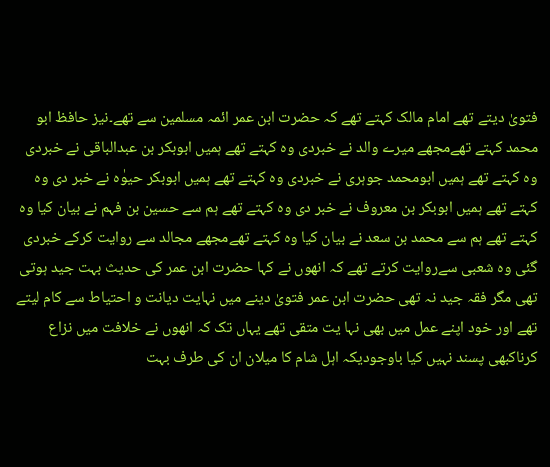فتویٰ دیتے تھے امام مالک کہتے تھے کہ حضرت ابن عمر ائمہ مسلمین سے تھے۔نیز حافظ ابو محمد کہتے تھےمجھے میرے والد نے خبردی وہ کہتے تھے ہمیں ابوبکر بن عبدالباقی نے خبردی وہ کہتے تھے ہمیں ابومحمد جوہری نے خبردی وہ کہتے تھے ہمیں ابوبکر حیوٰہ نے خبر دی وہ کہتے تھے ہمیں ابوبکر بن معروف نے خبر دی وہ کہتے تھے ہم سے حسین بن فہم نے بیان کیا وہ کہتے تھے ہم سے محمد بن سعد نے بیان کیا وہ کہتے تھےمجھے مجالد سے روایت کرکے خبردی گئی وہ شعبی سےروایت کرتے تھے کہ انھوں نے کہا حضرت ابن عمر کی حدیث بہت جید ہوتی تھی مگر فقہ جید نہ تھی حضرت ابن عمر فتویٰ دینے میں نہایت دیانت و احتیاط سے کام لیتے تھے اور خود اپنے عمل میں بھی نہا یت متقی تھے یہاں تک کہ انھوں نے خلافت میں نزاع کرناکبھی پسند نہیں کیا باوجودیکہ اہل شام کا میلان ان کی طرف بہت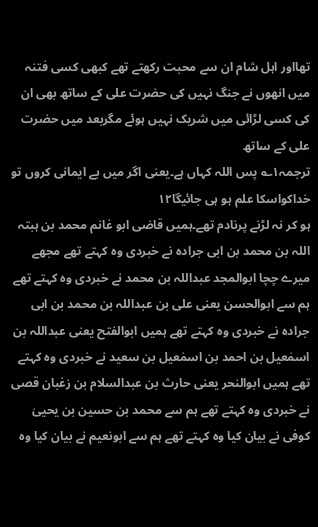تھااور اہل شام ان سے محبت رکھتے تھے کبھی کسی فتنہ میں انھوں نے جنگ نہیں کی حضرت علی کے ساتھ بھی ان کی کسی لڑائی میں شریک نہیں ہوئے مگربعد میں حضرت علی کے ساتھ
ترجمہ۱؎ پس اللہ کہاں ہے۔یعنی اگر میں بے ایمانی کروں تو خداکواسکا علم ہو ہی جائیگا۱۲
ہو کر نہ لڑنے پرنادم تھے۔ہمیں قاضی ابو غانم محمد بن ہبتہ اللہ بن محمد بن ابی جرادہ نے خبردی وہ کہتے تھے مجھے میرے چچا ابوالمجد عبداللہ بن محمد نے خبردی وہ کہتے تھے ہم سے ابوالحسن یعنی علی بن عبداللہ بن محمد بن ابی جرادہ نے خبردی وہ کہتے تھے ہمیں ابوالفتح یعنی عبداللہ بن اسمٰعیل بن احمد بن اسمٰعیل بن سعید نے خبردی وہ کہتے تھے ہمیں ابوالنحر یعنی حارث بن عبدالسلام بن زغبان قصی نے خبردی وہ کہتے تھے ہم سے محمد بن حسین بن یحییٰ کوفی نے بیان کیا وہ کہتے تھے ہم سے ابونعیم نے بیان کیا وہ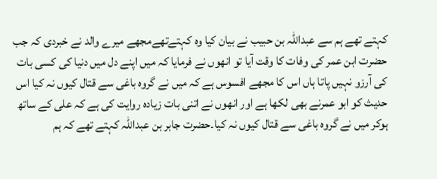کہتے تھے ہم سے عبداللہ بن حبیب نے بیان کیا وہ کہتےتھےمجھے میرے والد نے خبردی کہ جب حضرت ابن عمر کی وفات کا وقت آیا تو انھوں نے فرمایا کہ میں اپنے دل میں دنیا کی کسی بات کی آرزو نہیں پاتا ہاں اس کا مجھے افسوس ہے کہ میں نے گروہ باغی سے قتال کیوں نہ کیا اس حدیث کو ابو عمرنے بھی لکھا ہے اور انھوں نے اتنی بات زیادہ روایت کی ہے کہ علی کے ساتھ ہوکر میں نے گروہ باغی سے قتال کیوں نہ کیا۔حضرت جابر بن عبداللہ کہتے تھے کہ ہم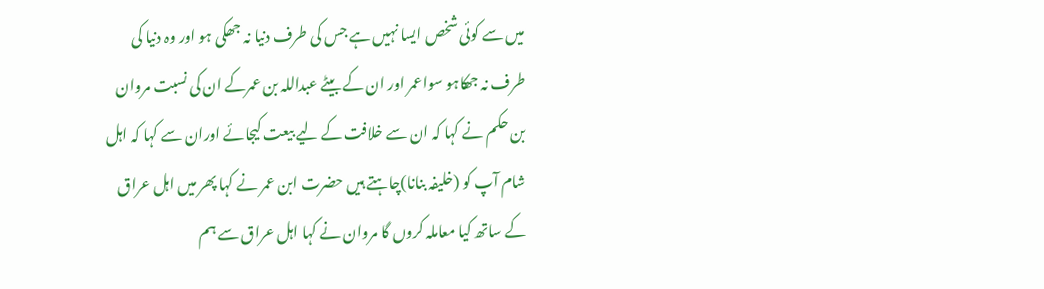میں سے کوئی شخص ایسا نہیں ہے جس کی طرف دنیا نہ جھکی ہو اور وہ دنیا کی طرف نہ جھکاہو سواعمر اور ان کے بیٹے عبداللہ بن عمرکے ان کی نسبت مروان بن حکم نے کہا کہ ان سے خلافت کے لیے بیعت کیجائے اوران سے کہا کہ اہل شام آپ کو (خلیفہ بنانا)چاہتے ہیں حضرت ابن عمر نے کہا پھر میں اہل عراق کے ساتھ کیا معاملہ کروں گا مروان نے کہا اہل عراق سے ہم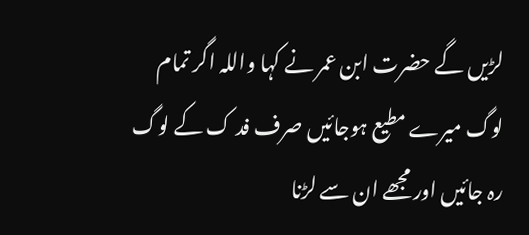لڑیں گے حضرت ابن عمر نے کہا واللہ اگر تمام لوگ میرے مطیع ہوجائیں صرف فد ک کے لوگ رہ جائیں اور مجھے ان سے لڑنا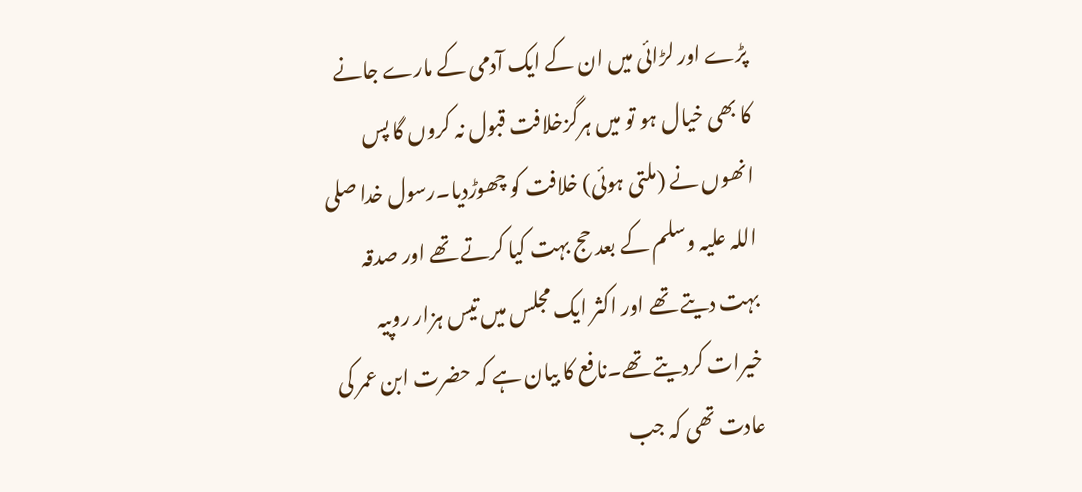پڑے اور لڑائی میں ان کے ایک آدمی کے مارے جانے کا بھی خیال ہو تو میں ہرگزخلافت قبول نہ کروں گا پس انھوں نے (ملتی ہوئی) خلافت کو چھوڑدیا۔رسول خدا صلی اللہ علیہ وسلم کے بعد حج بہت کیا کرتے تھے اور صدقہ بہت دیتے تھے اور اکثر ایک مجلس میں تیس ہزار روپیہ خیرات کردیتے تھے۔نافع کا بیان ہے کہ حضرت ابن عمر کی عادت تھی کہ جب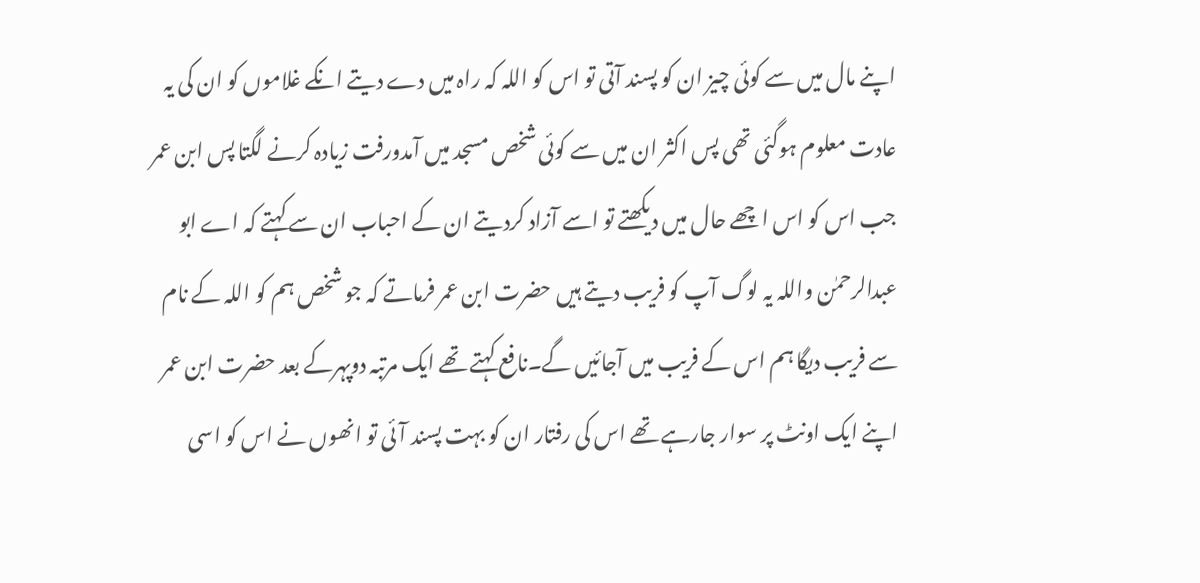اپنے مال میں سے کوئی چیز ان کو پسند آتی تو اس کو اللہ کہ راہ میں دے دیتے انکے غلاموں کو ان کی یہ عادت معلوم ہوگئی تھی پس اکثر ان میں سے کوئی شخص مسجد میں آمدورفت زیادہ کرنے لگتا پس ابن عمر جب اس کو اس اچھے حال میں دیکھتے تو اسے آزاد کردیتے ان کے احباب ان سے کہتے کہ اے ابو عبدالرحمٰن واللہ یہ لوگ آپ کو فریب دیتے ہیں حضرت ابن عمر فرماتے کہ جو شخص ہم کو اللہ کے نام سے فریب دیگا ہم اس کے فریب میں آجائیں گے۔نافع کہتے تھے ایک مرتبہ دوپہرکے بعد حضرت ابن عمر اپنے ایک اونٹ پر سوار جارہے تھے اس کی رفتار ان کو بہت پسند آئی تو انھوں نے اس کو اسی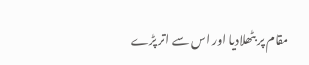مقام پر بٹھلادیا اور اس سے اتر پڑے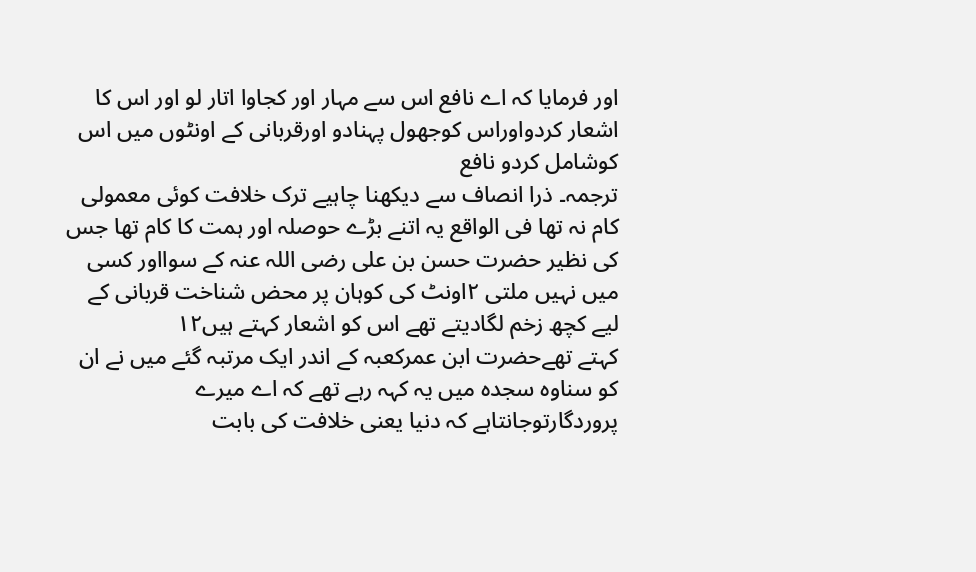اور فرمایا کہ اے نافع اس سے مہار اور کجاوا اتار لو اور اس کا اشعار کردواوراس کوجھول پہنادو اورقربانی کے اونٹوں میں اس کوشامل کردو نافع
ترجمہ۔ ذرا انصاف سے دیکھنا چاہیے ترک خلافت کوئی معمولی کام نہ تھا فی الواقع یہ اتنے بڑے حوصلہ اور ہمت کا کام تھا جس کی نظیر حضرت حسن بن علی رضی اللہ عنہ کے سوااور کسی میں نہیں ملتی ۲اونٹ کی کوہان پر محض شناخت قربانی کے لیے کچھ زخم لگادیتے تھے اس کو اشعار کہتے ہیں۱۲
کہتے تھےحضرت ابن عمرکعبہ کے اندر ایک مرتبہ گئے میں نے ان کو سناوہ سجدہ میں یہ کہہ رہے تھے کہ اے میرے پروردگارتوجانتاہے کہ دنیا یعنی خلافت کی بابت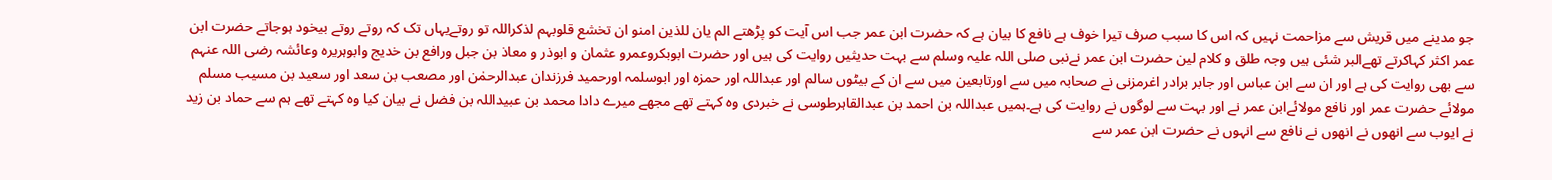جو مدینے میں قریش سے مزاحمت نہیں کہ اس کا سبب صرف تیرا خوف ہے نافع کا بیان ہے کہ حضرت ابن عمر جب اس آیت کو پڑھتے الم یان للذین امنو ان تخشع قلوبہم لذکراللہ تو روتےیہاں تک کہ روتے روتے بیخود ہوجاتے حضرت ابن عمر اکثر کہاکرتے تھےالبر شئی ہیں وجہ طلق و کلام لین حضرت ابن عمر نےنبی صلی اللہ علیہ وسلم سے بہت حدیثیں روایت کی ہیں اور حضرت ابوبکروعمرو عثمان و ابوذر و معاذ بن جبل ورافع بن خدیج وابوہریرہ وعائشہ رضی اللہ عنہم سے بھی روایت کی ہے اور ان سے ابن عباس اور جابر برادر اغرمزنی نے صحابہ میں سے اورتابعین میں سے ان کے بیٹوں سالم اور عبداللہ اور حمزہ اور ابوسلمہ اورحمید فرزندان عبدالرحمٰن اور مصعب بن سعد اور سعید بن مسیب مسلم مولائے حضرت عمر اور نافع مولائےابن عمر نے اور بہت سے لوگوں نے روایت کی ہے۔ہمیں عبداللہ بن احمد بن عبدالقاہرطوسی نے خبردی وہ کہتے تھے مجھے میرے دادا محمد بن عبیداللہ بن فضل نے بیان کیا وہ کہتے تھے ہم سے حماد بن زید نے ایوب سے انھوں نے انھوں نے نافع سے انہوں نے حضرت ابن عمر سے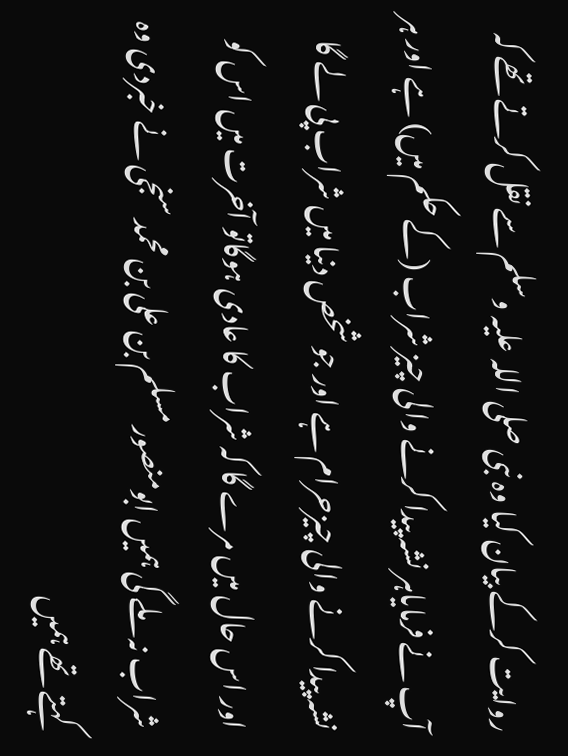روایت کرکے بیان کیا وہ نبی صلی اللہ علیہ وسلم سے نقل کرتے تھے کہ آپ نے فرمایاہر نشہ پیدا کرنے والی چیز شراب (کے حکم میں) ہے اور ہر نشہ پیدا کرنے والی چیزحرام ہے اور جو شخص دنیا میں شراب پی لے گا اور اس حال میں مرے گا کہ شراب کا عادی ہوگاتو آخرت میں اس کو شراب نہ ملے گی ہمیں ابومنصور مسلم بن علی بن محمد سنجی نے خبردی وہ کہتے تھے ہمیں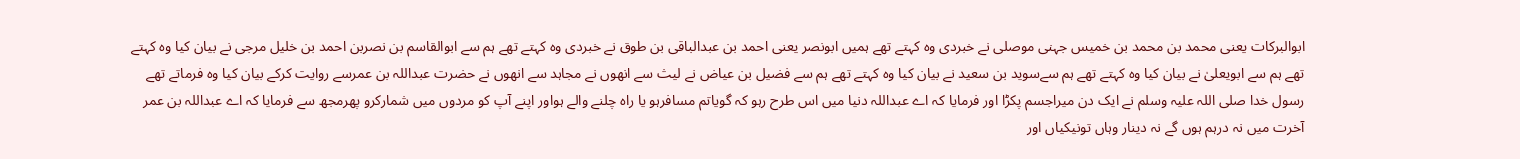ابوالبرکات یعنی محمد بن محمد بن خمیس جہنی موصلی نے خبردی وہ کہتے تھے ہمیں ابونصر یعنی احمد بن عبدالباقی بن طوق نے خبردی وہ کہتے تھے ہم سے ابوالقاسم بن نصربن احمد بن خلیل مرجی نے بیان کیا وہ کہتے تھے ہم سے ابویعلیٰ نے بیان کیا وہ کہتے تھے ہم سےسوید بن سعید نے بیان کیا وہ کہتے تھے ہم سے فضیل بن عیاض نے لیث سے انھوں نے مجاہد سے انھوں نے حضرت عبداللہ بن عمرسے روایت کرکے بیان کیا وہ فرماتے تھے رسول خدا صلی اللہ علیہ وسلم نے ایک دن میراجسم پکڑا اور فرمایا کہ اے عبداللہ دنیا میں اس طرح رہو کہ گویاتم مسافرہو یا راہ چلنے والے ہواور اپنے آپ کو مردوں میں شمارکرو پھرمجھ سے فرمایا کہ اے عبداللہ بن عمر آخرت میں نہ درہم ہوں گے نہ دینار وہاں تونیکیاں اور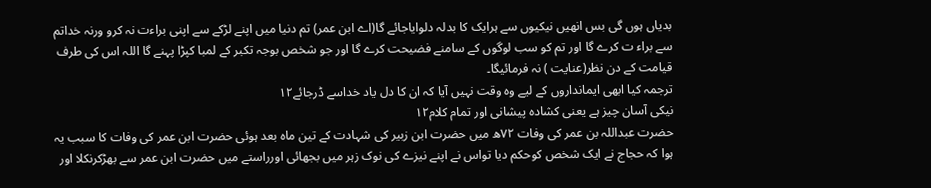بدیاں ہوں گی بس انھیں نیکیوں سے ہرایک کا بدلہ دلوایاجائے گا(اے ابن عمر) تم دنیا میں اپنے لڑکے سے اپنی براءت نہ کرو ورنہ خداتم سے براء ت کرے گا اور تم کو سب لوگوں کے سامنے فضیحت کرے گا اور جو شخص بوجہ تکبر کے لمبا کپڑا پہنے گا اللہ اس کی طرف قیامت کے دن نظر(عنایت ) نہ فرمائیگا۔
ترجمہ کیا ابھی ایمانداروں کے لیے وہ وقت نہیں آیا کہ ان کا دل یاد خداسے ڈرجائے۱۲
نیکی آسان چیز ہے یعنی کشادہ پیشانی اور تمام کلام۱۲
حضرت عبداللہ بن عمر کی وفات ۷۲ھ میں حضرت ابن زبیر کی شہادت کے تین ماہ بعد ہوئی حضرت ابن عمر کی وفات کا سبب یہ ہوا کہ حجاج نے ایک شخص کوحکم دیا تواس نے اپنے نیزے کی نوک زہر میں بجھائی اورراستے میں حضرت ابن عمر سے بھڑکرنکلا اور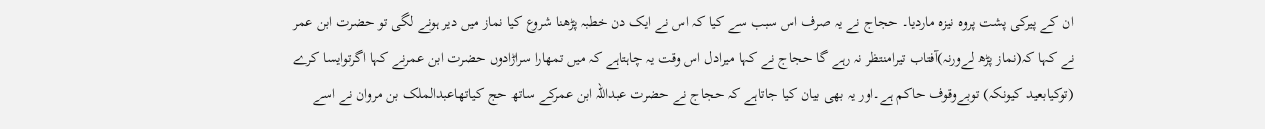ان کے پیرکی پشت پروہ نیزہ ماردیا۔ حجاج نے یہ صرف اس سبب سے کیا کہ اس نے ایک دن خطبہ پڑھنا شروع کیا نماز میں دیر ہونے لگی تو حضرت ابن عمر نے کہا کہ(نماز پڑھ لےورنہ)آفتاب تیرامنتظر نہ رہے گا حجاج نے کہا میرادل اس وقت یہ چاہتاہے کہ میں تمھارا سراڑادوں حضرت ابن عمرنے کہا اگرتوایسا کرے (توکیابعید کیونکہ) توبےوقوف حاکم ہے۔اور یہ بھی بیان کیا جاتاہے کہ حجاج نے حضرت عبداللہ ابن عمرکے ساتھ حج کیاتھاعبدالملک بن مروان نے اسے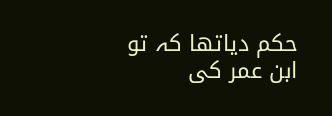حکم دیاتھا کہ تو ابن عمر کی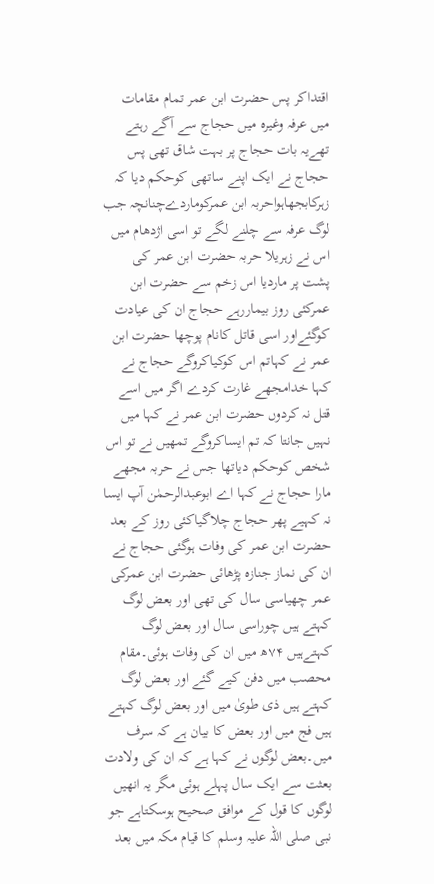اقتداکر پس حضرت ابن عمر تمام مقامات میں عرفہ وغیرہ میں حجاج سے آگے رہتے تھےیہ بات حجاج پر بہت شاق تھی پس حجاج نے ایک اپنے ساتھی کوحکم دیا کہ زہرکابجھاہواحربہ ابن عمرکوماردےچنانچہ جب لوگ عرفہ سے چلنے لگے تو اسی اژدھام میں اس نے زہریلا حربہ حضرت ابن عمر کی پشت پر ماردیا اس زخم سے حضرت ابن عمرکئی روز بیماررہے حجاج ان کی عیادت کوگئےاور اسی قاتل کانام پوچھا حضرت ابن عمر نے کہاتم اس کوکیاکروگے حجاج نے کہا خدامجھے غارت کردے اگر میں اسے قتل نہ کردوں حضرت ابن عمر نے کہا میں نہیں جانتا کہ تم ایساکروگے تمھیں نے تو اس شخص کوحکم دیاتھا جس نے حربہ مجھے مارا حجاج نے کہا اے ابوعبدالرحمٰن آپ ایسا نہ کہیے پھر حجاج چلاگیاکئی روز کے بعد حضرت ابن عمر کی وفات ہوگئی حجاج نے ان کی نماز جنازہ پڑھائی حضرت ابن عمرکی عمر چھیاسی سال کی تھی اور بعض لوگ کہتے ہیں چوراسی سال اور بعض لوگ کہتےہیں ۷۴ھ میں ان کی وفات ہوئی۔مقام محصب میں دفن کیے گئے اور بعض لوگ کہتے ہیں ذی طویٰ میں اور بعض لوگ کہتے ہیں فج میں اور بعض کا بیان ہے کہ سرف میں۔بعض لوگوں نے کہا ہے کہ ان کی ولادت بعثت سے ایک سال پہلے ہوئی مگر یہ انھیں لوگوں کا قول کے موافق صحیح ہوسکتاہے جو نبی صلی اللہ علیہ وسلم کا قیام مکہ میں بعد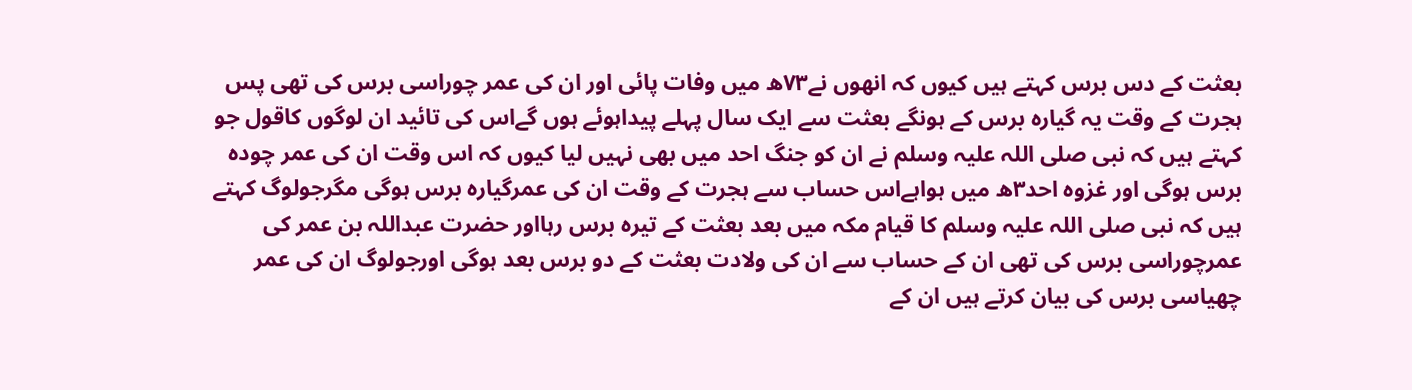بعثت کے دس برس کہتے ہیں کیوں کہ انھوں نے۷۳ھ میں وفات پائی اور ان کی عمر چوراسی برس کی تھی پس ہجرت کے وقت یہ گیارہ برس کے ہونگے بعثت سے ایک سال پہلے پیداہوئے ہوں گےاس کی تائید ان لوگوں کاقول جو کہتے ہیں کہ نبی صلی اللہ علیہ وسلم نے ان کو جنگ احد میں بھی نہیں لیا کیوں کہ اس وقت ان کی عمر چودہ برس ہوگی اور غزوہ احد۳ھ میں ہواہےاس حساب سے ہجرت کے وقت ان کی عمرگیارہ برس ہوگی مگرجولوگ کہتے ہیں کہ نبی صلی اللہ علیہ وسلم کا قیام مکہ میں بعد بعثت کے تیرہ برس رہااور حضرت عبداللہ بن عمر کی عمرچوراسی برس کی تھی ان کے حساب سے ان کی ولادت بعثت کے دو برس بعد ہوگی اورجولوگ ان کی عمر چھیاسی برس کی بیان کرتے ہیں ان کے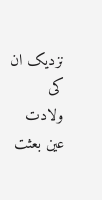نزدیک ان کی ولادت عین بعثت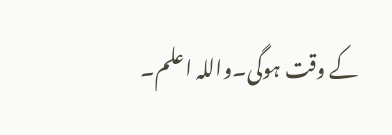کے وقت ہوگی۔واللہ اعلم۔